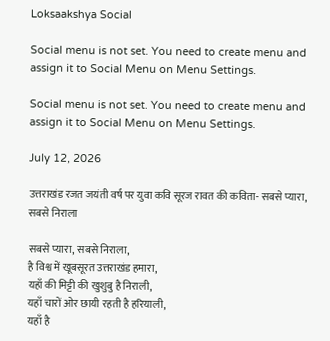Loksaakshya Social

Social menu is not set. You need to create menu and assign it to Social Menu on Menu Settings.

Social menu is not set. You need to create menu and assign it to Social Menu on Menu Settings.

July 12, 2026

उत्तराखंड रजत जयंती वर्ष पर युवा कवि सूरज रावत की कविता- सबसे प्यारा, सबसे निराला

सबसे प्यारा, सबसे निराला,
है विश्व में खूबसूरत उत्तराखंड हमारा,
यहाँ की मिट्टी की खुशुबु है निराली,
यहाँ चारों ओर छायी रहती है हरियाली,
यहाँ है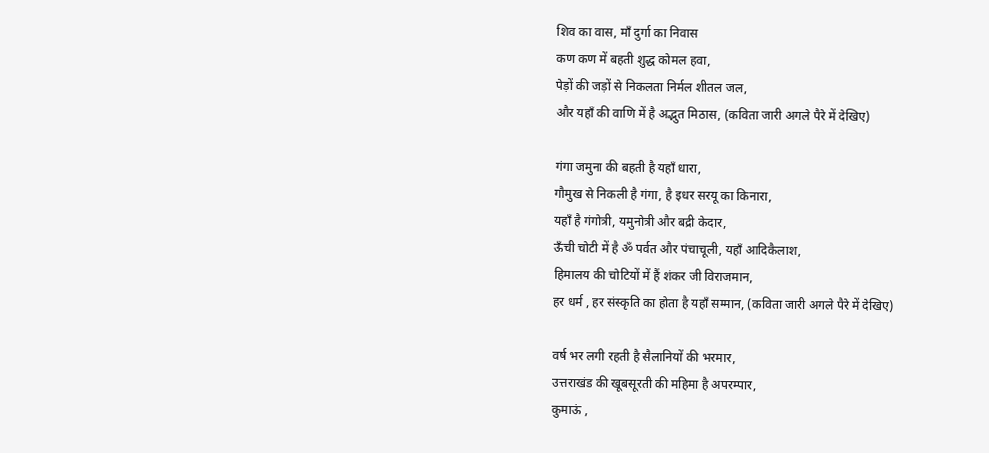शिव का वास, माँ दुर्गा का निवास
कण कण में बहती शुद्ध कोमल हवा,
पेड़ों की जड़ों से निकलता निर्मल शीतल जल,
और यहाँ की वाणि में है अद्भुत मिठास, (कविता जारी अगले पैरे में देखिए)

गंगा जमुना की बहती है यहाँ धारा,
गौमुख से निकली है गंगा, है इधर सरयू का किनारा,
यहाँ है गंगोत्री, यमुनोत्री और बद्री केदार,
ऊँची चोटी में है ॐ पर्वत और पंचाचूली, यहाँ आदिकैलाश,
हिमालय की चोटियों में हैं शंकर जी विराजमान,
हर धर्म , हर संस्कृति का होता है यहाँ सम्मान, (कविता जारी अगले पैरे में देखिए)

वर्ष भर लगी रहती है सैलानियों की भरमार,
उत्तराखंड की खूबसूरती की महिमा है अपरम्पार,
कुमाऊं ,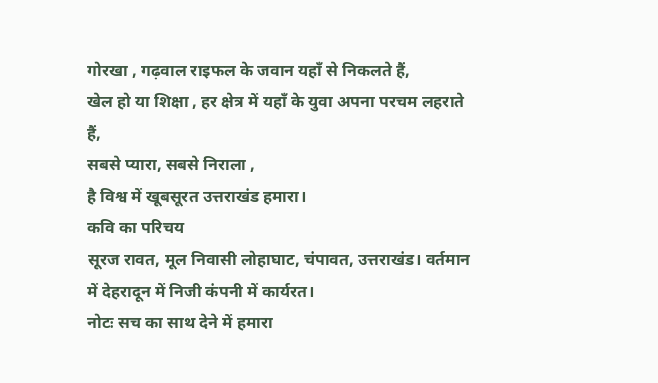गोरखा , गढ़वाल राइफल के जवान यहाँ से निकलते हैं,
खेल हो या शिक्षा , हर क्षेत्र में यहाँ के युवा अपना परचम लहराते हैं,
सबसे प्यारा, सबसे निराला ,
है विश्व में खूबसूरत उत्तराखंड हमारा।
कवि का परिचय
सूरज रावत, मूल निवासी लोहाघाट, चंपावत, उत्तराखंड। वर्तमान में देहरादून में निजी कंपनी में कार्यरत।
नोटः सच का साथ देने में हमारा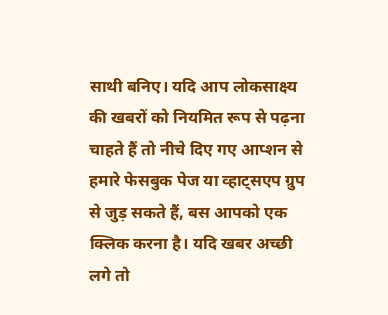साथी बनिए। यदि आप लोकसाक्ष्य की खबरों को नियमित रूप से पढ़ना चाहते हैं तो नीचे दिए गए आप्शन से हमारे फेसबुक पेज या व्हाट्सएप ग्रुप से जुड़ सकते हैं, बस आपको एक क्लिक करना है। यदि खबर अच्छी लगे तो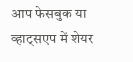आप फेसबुक या व्हाट्सएप में शेयर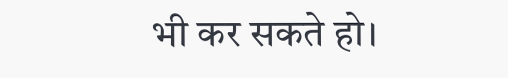भी कर सकते हो।